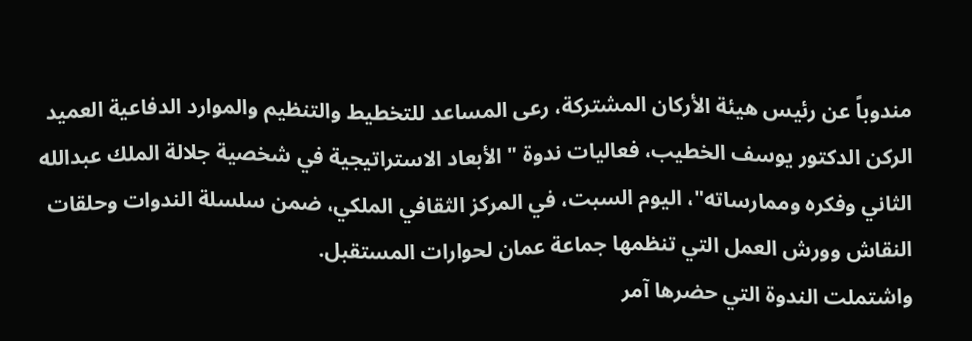مندوباً عن رئيس هيئة الأركان المشتركة، رعى المساعد للتخطيط والتنظيم والموارد الدفاعية العميد الركن الدكتور يوسف الخطيب، فعاليات ندوة " الأبعاد الاستراتيجية في شخصية جلالة الملك عبدالله الثاني وفكره وممارساته"، اليوم السبت، في المركز الثقافي الملكي، ضمن سلسلة الندوات وحلقات النقاش وورش العمل التي تنظمها جماعة عمان لحوارات المستقبل.
واشتملت الندوة التي حضرها آمر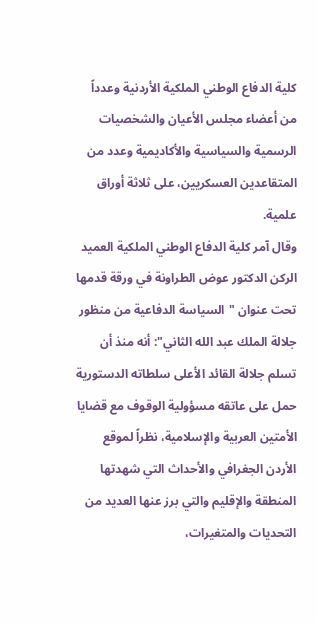كلية الدفاع الوطني الملكية الأردنية وعدداً من أعضاء مجلس الأعيان والشخصيات الرسمية والسياسية والأكاديمية وعدد من المتقاعدين العسكريين، على ثلاثة أوراق علمية.
وقال آمر كلية الدفاع الوطني الملكية العميد الركن الدكتور عوض الطراونة في ورقة قدمها تحت عنوان "السياسة الدفاعية من منظور جلالة الملك عبد الله الثاني": أنه منذ أن تسلم جلالة القائد الأعلى سلطاته الدستورية حمل على عاتقه مسؤولية الوقوف مع قضايا الأمتين العربية والإسلامية، نظراً لموقع الأردن الجغرافي والأحداث التي شهدتها المنطقة والإقليم والتي برز عنها العديد من التحديات والمتغيرات،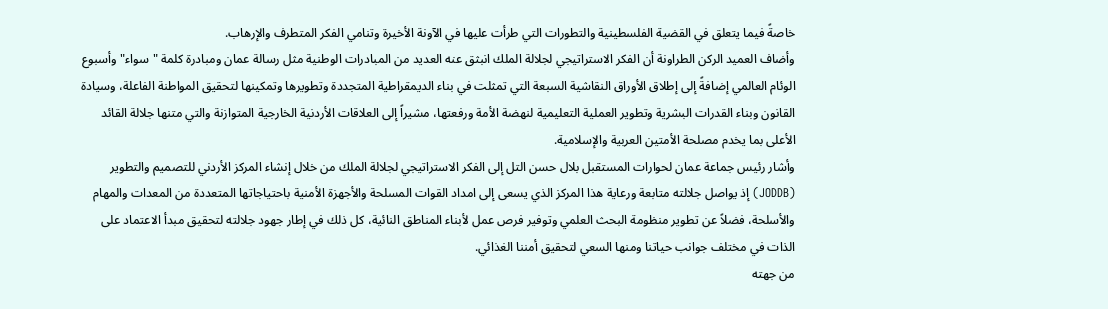خاصةً فيما يتعلق في القضية الفلسطينية والتطورات التي طرأت عليها في الآونة الأخيرة وتنامي الفكر المتطرف والإرهاب.
وأضاف العميد الركن الطراونة أن الفكر الاستراتيجي لجلالة الملك انبثق عنه العديد من المبادرات الوطنية مثل رسالة عمان ومبادرة كلمة "سواء" وأسبوع الوئام العالمي إضافةً إلى إطلاق الأوراق النقاشية السبعة التي تمثلت في بناء الديمقراطية المتجددة وتطويرها وتمكينها لتحقيق المواطنة الفاعلة، وسيادة القانون وبناء القدرات البشرية وتطوير العملية التعليمية لنهضة الأمة ورفعتها، مشيراً إلى العلاقات الأردنية الخارجية المتوازنة والتي متنها جلالة القائد الأعلى بما يخدم مصلحة الأمتين العربية والإسلامية.
وأشار رئيس جماعة عمان لحوارات المستقبل بلال حسن التل إلى الفكر الاستراتيجي لجلالة الملك من خلال إنشاء المركز الأردني للتصميم والتطوير (JODDB) إذ يواصل جلالته متابعة ورعاية هذا المركز الذي يسعى إلى امداد القوات المسلحة والأجهزة الأمنية باحتياجاتها المتعددة من المعدات والمهام والأسلحة، فضلاً عن تطوير منظومة البحث العلمي وتوفير فرص عمل لأبناء المناطق النائية، كل ذلك في إطار جهود جلالته لتحقيق مبدأ الاعتماد على الذات في مختلف جوانب حياتنا ومنها السعي لتحقيق أمننا الغذائي.
من جهته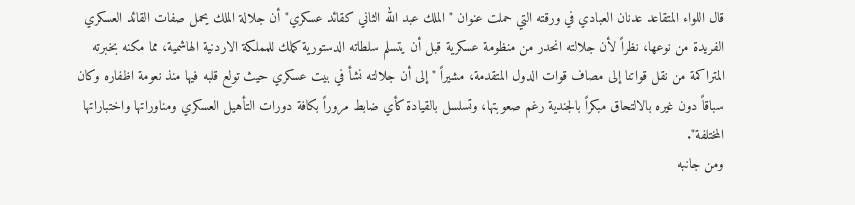قال اللواء المتقاعد عدنان العبادي في ورقته التي حملت عنوان "الملك عبد الله الثاني كقائد عسكري" أن جلالة الملك يحمل صفات القائد العسكري الفريدة من نوعها، نظراً لأن جلالته انحدر من منظومة عسكرية قبل أن يتسلم سلطاته الدستورية كملك للمملكة الاردنية الهاشمية، مما مكنه بخبرته المتراكمة من نقل قواتنا إلى مصاف قوات الدول المتقدمة، مشيراً " إلى أن جلالته نشأ في بيت عسكري حيث تولع قلبه فيها منذ نعومة اظفاره وكان سباقاً دون غيره بالالتحاق مبكراً بالجندية رغم صعوبتها، وتسلسل بالقيادة كأي ضابط مروراً بكافة دورات التأهيل العسكري ومناوراتها واختباراتها المختلفة".
ومن جانبه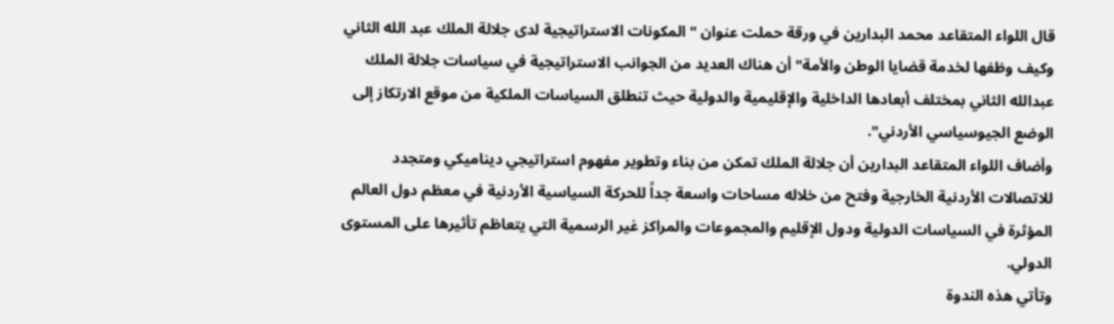قال اللواء المتقاعد محمد البدارين في ورقة حملت عنوان " المكونات الاستراتيجية لدى جلالة الملك عبد الله الثاني وكيف وظفها لخدمة قضايا الوطن والأمة" أن هناك العديد من الجوانب الاستراتيجية في سياسات جلالة الملك عبدالله الثاني بمختلف أبعادها الداخلية والإقليمية والدولية حيث تنطلق السياسات الملكية من موقع الارتكاز إلى الوضع الجيوسياسي الأردني".
وأضاف اللواء المتقاعد البدارين أن جلالة الملك تمكن من بناء وتطوير مفهوم استراتيجي ديناميكي ومتجدد للاتصالات الأردنية الخارجية وفتح من خلاله مساحات واسعة جداً للحركة السياسية الأردنية في معظم دول العالم المؤثرة في السياسات الدولية ودول الإقليم والمجموعات والمراكز غير الرسمية التي يتعاظم تأثيرها على المستوى الدولي.
وتأتي هذه الندوة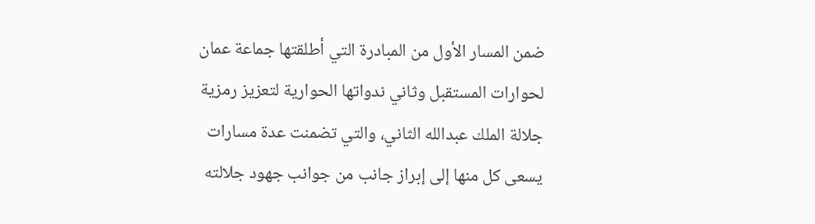ضمن المسار الأول من المبادرة التي أطلقتها جماعة عمان لحوارات المستقبل وثاني ندواتها الحوارية لتعزيز رمزية جلالة الملك عبدالله الثاني، والتي تضمنت عدة مسارات يسعى كل منها إلى إبراز جانب من جوانب جهود جلالته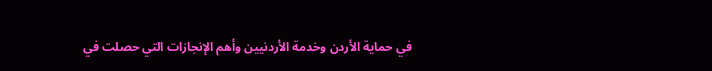في حماية الأردن وخدمة الأردنيين وأهم الإنجازات التي حصلت في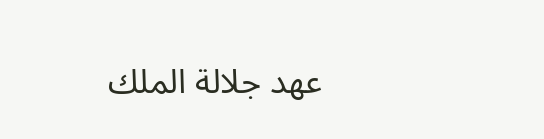عهد جلالة الملك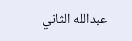عبدالله الثاني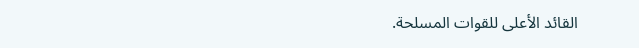القائد الأعلى للقوات المسلحة.